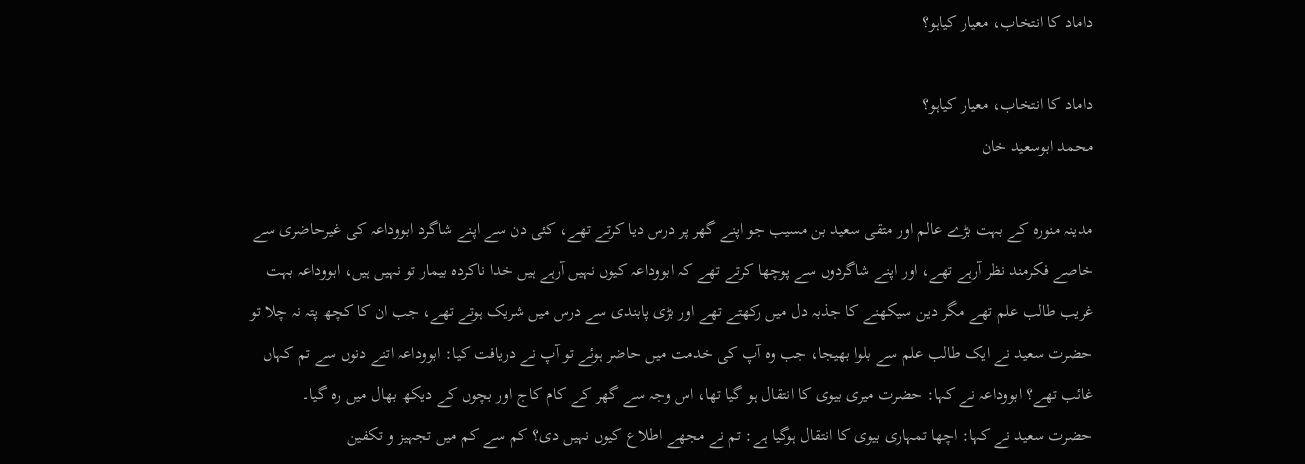داماد کا انتخاب، معیار کیاہو؟

داماد کا انتخاب، معیار کیاہو؟
محمد ابوسعید خان

مدینہ منورہ کے بہت بڑے عالم اور متقی سعید بن مسیب جو اپنے گھر پر درس دیا کرتے تھے، کئی دن سے اپنے شاگرد ابووداعہ کی غیرحاضری سے خاصے فکرمند نظر آرہے تھے، اور اپنے شاگردوں سے پوچھا کرتے تھے کہ ابووداعہ کیوں نہیں آرہے ہیں خدا ناکردہ بیمار تو نہیں ہیں، ابووداعہ بہت غریب طالب علم تھے مگر دین سیکھنے کا جذبہ دل میں رکھتے تھے اور بڑی پابندی سے درس میں شریک ہوتے تھے، جب ان کا کچھ پتہ نہ چلا تو حضرت سعید نے ایک طالب علم سے بلوا بھیجا، جب وہ آپ کی خدمت میں حاضر ہوئے تو آپ نے دریافت کیا: ابووداعہ اتنے دنوں سے تم کہاں غائب تھے؟ ابووداعہ نے کہا: حضرت میری بیوی کا انتقال ہو گیا تھا، اس وجہ سے گھر کے کام کاج اور بچوں کے دیکھ بھال میں رہ گیا۔
حضرت سعید نے کہا: اچھا تمہاری بیوی کا انتقال ہوگیا ہے: تم نے مجھے اطلاع کیوں نہیں دی؟ کم سے کم میں تجہیز و تکفین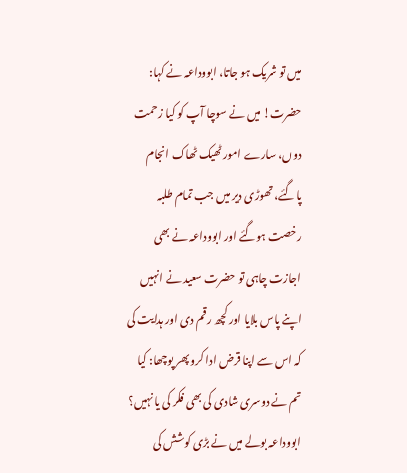میں تو شریک ہو جاتا، ابووداعہ نے کہا: حضرت! میں نے سوچا آپ کو کیا زحمت دوں، سارے امور ٹھیک ٹھاک انجام پاگئے، تھوڑی دیر میں جب تمام طلبہ رخصت ہوگئے اور ابووداعہ نے بھی اجازت چاہی تو حضرت سعید نے انہیں اپنے پاس بلایا اور کچھ رقم دی اور ہدایت کی کہ اس سے اپنا قرض ادا کرو پھر پوچھا: کیا تم نے دوسری شادی کی بھی فکر کی یا نہیں؟ ابووداعہ بولے میں نے بڑی کوشش کی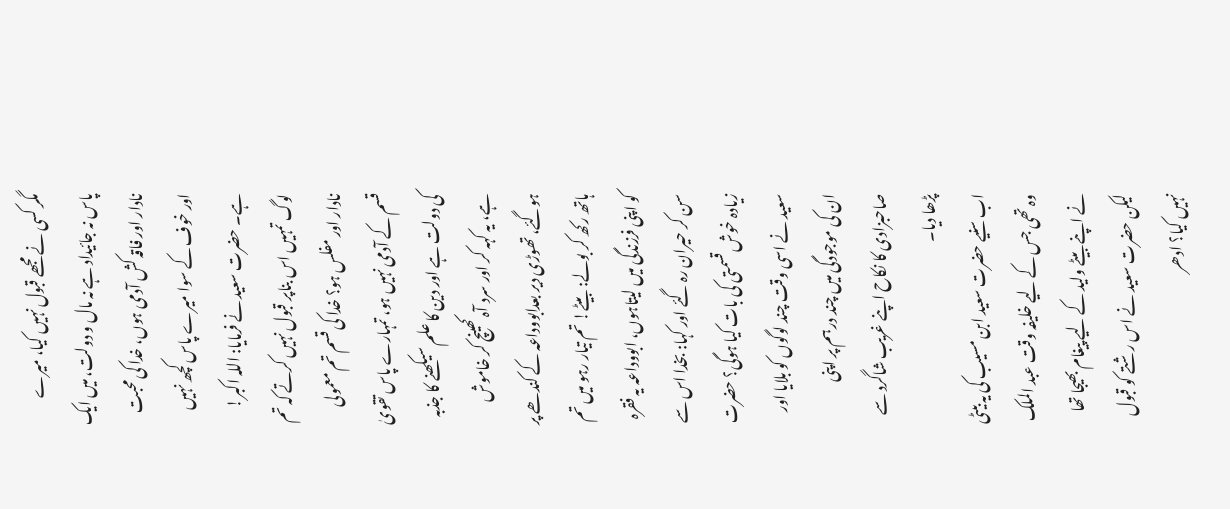مگر کسی نے مجھے قبول نہیں کیا، میرے پاس نہ جائیداد ہے نہ مال و دولت، میں ایک نادار اور فاقہ کش آدمی ہوں، خدا کی محبت اور خوف کے سوا میرے پاس کچھ نہیں ہے۔ حضرت سعید نے فرمایا: اللہ اکبر! لوگ تمہیں اس بناپر قبول نہیں کرتے کہ تم نادار اور مفلس ہو؟ خدا کی قسم تم معمولی قسم کے آدمی نہیں ہو، تمہارے پاس تقویٰ کی دولت ہے اور دین کا علم سیکھنے کا جذبہ ہے، یہ کہہ کر اور سرد آہ کھینچ کر خاموش ہوگئے، تھوڑی دیر بعدابووداعہ کے کندھے پر ہاتھ رکھ کر بولے: بیٹے! تم تیار رہو میں تم کو اپنی فرزندگی میں لیتاہوں، ابووداعہ یہ فقرہ سن کر حیران رہ گئے اور کہا: بخدا اس سے زیادہ خوش قسمتی کی بات کیا ہوگی؟ حضرت سعید نے اسی وقت چند لوگوں کو بلایا اور ان کی موجودگی میں چند درہم پر اپنی صاحبزادی کا نکاح اپنے غریب شاگرد سے پڑھا دیا۔
اب سنیے حضرت سعید ابن مسیب کی یہ بیٹی وہ تھی جس کے لیے خلیفہ وقت عبد الملک نے اپنے بیٹے ولید کے لیے پیغام بھیجا تھا لیکن حضرت سعید نے اس رشتے کو قبول نہیں کیا؟ ادھر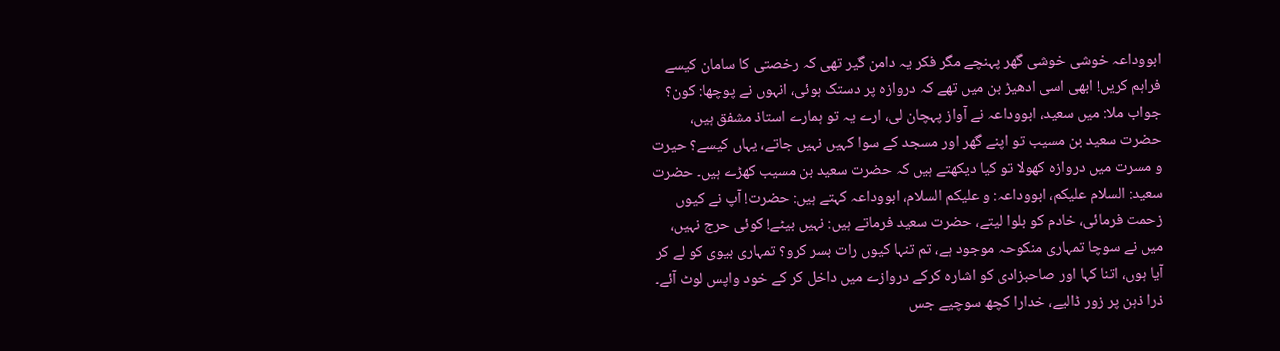ابووداعہ خوشی خوشی گھر پہنچے مگر فکر یہ دامن گیر تھی کہ رخصتی کا سامان کیسے فراہم کریں! ابھی اسی ادھیڑ بن میں تھے کہ دروازہ پر دستک ہوئی، انہوں نے پوچھا: کون؟ جواب ملا: میں سعید، ابووداعہ نے آواز پہچان لی، ارے یہ تو ہمارے استاذ مشفق ہیں، حضرت سعید بن مسیب تو اپنے گھر اور مسجد کے سوا کہیں نہیں جاتے، یہاں کیسے؟ حیرت و مسرت میں دروازہ کھولا تو کیا دیکھتے ہیں کہ حضرت سعید بن مسیب کھڑے ہیں۔ حضرت سعید: السلام علیکم، ابووداعہ: و علیکم السلام، ابووداعہ کہتے ہیں: حضرت! آپ نے کیوں زحمت فرمائی، خادم کو بلوا لیتے، حضرت سعید فرماتے ہیں: نہیں بیٹے! کوئی حرج نہیں، میں نے سوچا تمہاری منکوحہ موجود ہے، تم تنہا کیوں رات بسر کرو؟ تمہاری بیوی کو لے کر آیا ہوں، اتنا کہا اور صاحبزادی کو اشارہ کرکے دروازے میں داخل کر کے خود واپس لوٹ آئے۔
ذرا ذہن پر زور ڈالیے، خدارا کچھ سوچیے جس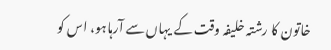خاتون کا رشتہ خلیفہ وقت کے یہاں سے آرہاہو، اس کو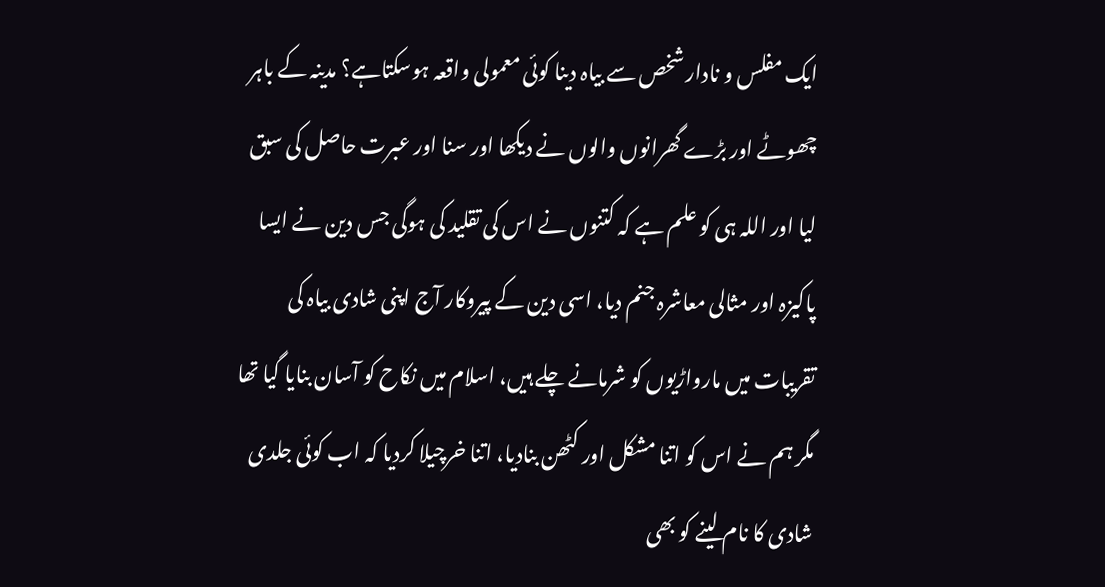ایک مفلس و نادار شخص سے بیاہ دینا کوئی معمولی واقعہ ہوسکتاہے؟ مدینہ کے باہر چھوٹے اور بڑے گھرانوں والوں نے دیکھا اور سنا اور عبرت حاصل کی سبق لیا اور اللہ ہی کو علم ہے کہ کتنوں نے اس کی تقلید کی ہوگی جس دین نے ایسا پاکیزہ اور مثالی معاشرہ جنم دیا، اسی دین کے پیروکار آج اپنی شادی بیاہ کی تقریبات میں مارواڑیوں کو شرمانے چلے ہیں، اسلام میں نکاح کو آسان بنایا گیا تھا مگر ہم نے اس کو اتنا مشکل اور کٹھن بنادیا، اتنا خرچیلا کردیا کہ اب کوئی جلدی شادی کا نام لینے کو بھی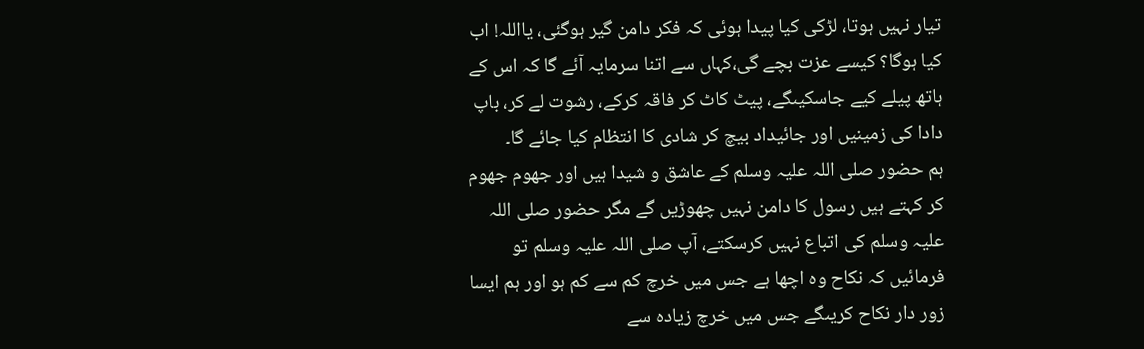تیار نہیں ہوتا، لڑکی کیا پیدا ہوئی کہ فکر دامن گیر ہوگئی، یااللہ! اب کیا ہوگا؟ کیسے عزت بچے گی،کہاں سے اتنا سرمایہ آئے گا کہ اس کے ہاتھ پیلے کیے جاسکیںگے، پیٹ کاٹ کر فاقہ کرکے، رشوت لے کر، باپ دادا کی زمینیں اور جائیداد بیچ کر شادی کا انتظام کیا جائے گا۔
ہم حضور صلی اللہ علیہ وسلم کے عاشق و شیدا ہیں اور جھوم جھوم کر کہتے ہیں رسول کا دامن نہیں چھوڑیں گے مگر حضور صلی اللہ علیہ وسلم کی اتباع نہیں کرسکتے، آپ صلی اللہ علیہ وسلم تو فرمائیں کہ نکاح وہ اچھا ہے جس میں خرچ کم سے کم ہو اور ہم ایسا زور دار نکاح کریںگے جس میں خرچ زیادہ سے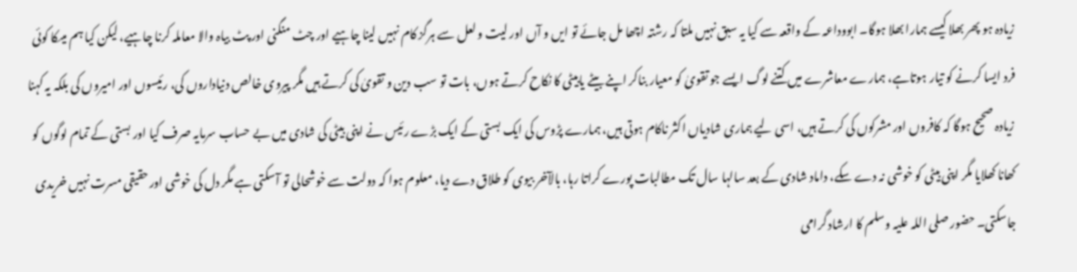زیادہ ہو پھر بھلا کیسے ہمارا بھلا ہوگا۔ ابووداعہ کے واقعہ سے کیا یہ سبق نہیں ملتا کہ رشتہ اچھا مل جائے تو ایں و آں اور لیت و لعل سے ہرگز کام نہیں لینا چاہیے اور چٹ منگنی اور پٹ بیاہ والا معاملہ کرنا چاہیے، لیکن کیا ہم میںکا کوئی فرد ایسا کرنے کو تیار ہوتاہے، ہمارے معاشرے میں کتنے لوگ ایسے جو تقویٰ کو معیار بناکر اپنے بیٹے یابیٹی کا نکاح کرتے ہوں، بات تو سب دین و تقویٰ کی کرتے ہیں مگر پیروی خالص دنیاداروں کی، رئیسوں اور امیروں کی بلکہ یہ کہنا زیادہ صحیح ہوگا کہ کافروں اور مشرکوں کی کرتے ہیں، اسی لیے ہماری شادیاں اکثر ناکام ہوتی ہیں، ہمارے پڑوس کی ایک بستی کے ایک بڑے رئیس نے اپنی بیٹی کی شادی میں بے حساب سرمایہ صرف کیا اور بستی کے تمام لوگوں کو کھانا کھلایا مگر اپنی بیٹی کو خوشی نہ دے سکے، داماد شادی کے بعد سالہا سال تک مطالبات پورے کراتا رہا، بالآخر بیوی کو طلاق دے دیا، معلوم ہوا کہ دولت سے خوشحالی تو آسکتی ہے مگر دل کی خوشی اور حقیقی مسرت نہیں خریدی جاسکتی۔ حضور صلی اللہ علیہ وسلم کا ارشاد گرامی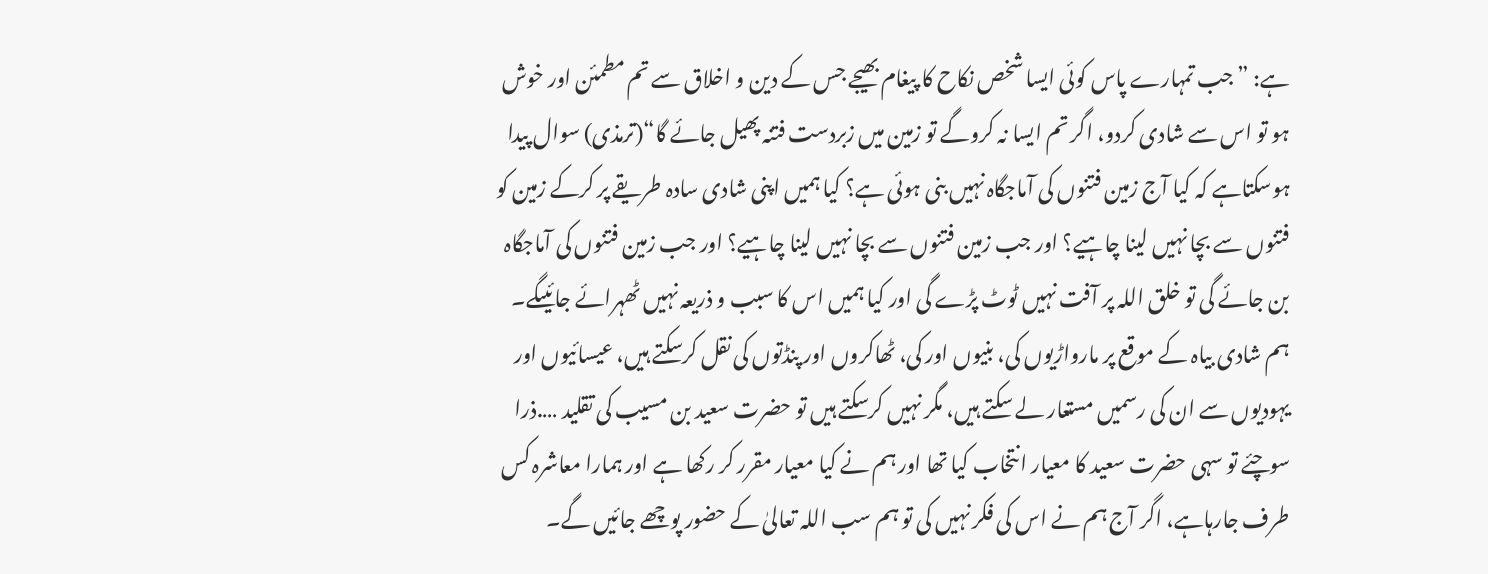ہے: ”جب تمہارے پاس کوئی ایسا شخص نکاح کا پیغام بھیجے جس کے دین و اخلاق سے تم مطمئن اور خوش ہو تو اس سے شادی کردو، اگر تم ایسا نہ کروگے تو زمین میں زبردست فتنہ پھیل جائے گا“(ترمذی) سوال پیدا ہوسکتاہے کہ کیا آج زمین فتنوں کی آماجگاہ نہیں بنی ہوئی ہے؟ کیا ہمیں اپنی شادی سادہ طریقے پر کرکے زمین کو فتنوں سے بچا نہیں لینا چاہیے؟ اور جب زمین فتنوں سے بچا نہیں لینا چاہیے؟ اور جب زمین فتنوں کی آماجگاہ بن جائے گی تو خلق اللہ پر آفت نہیں ٹوٹ پڑے گی اور کیا ہمیں اس کا سبب و ذریعہ نہیں ٹھہرائے جائیںگے۔
ہم شادی بیاہ کے موقع پر مارواڑیوں کی، بنیوں اور کی، ٹھاکروں اور پنڈتوں کی نقل کرسکتے ہیں، عیسائیوں اور یہودیوں سے ان کی رسمیں مستعار لے سکتے ہیں، مگر نہیں کرسکتے ہیں تو حضرت سعید بن مسیب کی تقلید ….ذرا سوچئے تو سہی حضرت سعید کا معیار انتخاب کیا تھا اور ہم نے کیا معیار مقرر کر رکھا ہے اور ہمارا معاشرہ کس طرف جارہاہے، اگر آج ہم نے اس کی فکر نہیں کی تو ہم سب اللہ تعالیٰ کے حضور پوچھے جائیں گے۔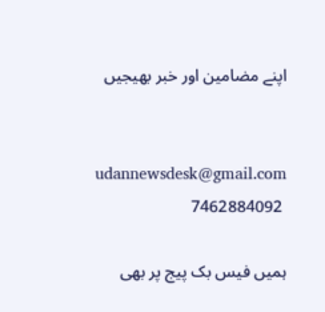اپنے مضامین اور خبر بھیجیں


 udannewsdesk@gmail.com
 7462884092

ہمیں فیس بک پیج پر بھی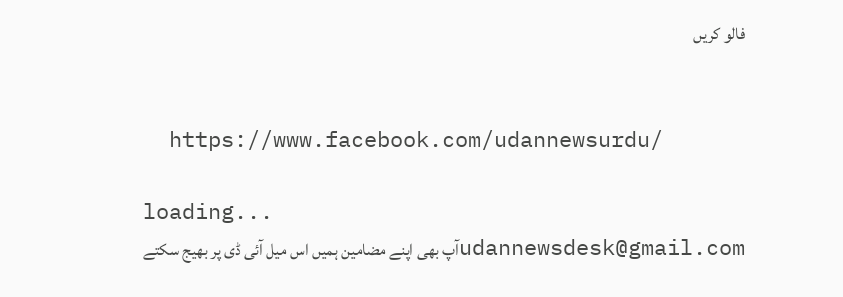فالو کریں


  https://www.facebook.com/udannewsurdu/

loading...
udannewsdesk@gmail.comآپ بھی اپنے مضامین ہمیں اس میل آئی ڈی پر بھیج سکتے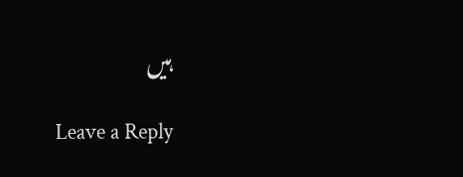ہیں

Leave a Reply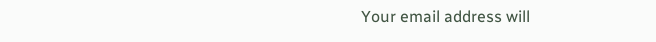Your email address will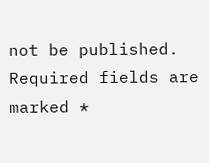not be published. Required fields are marked *